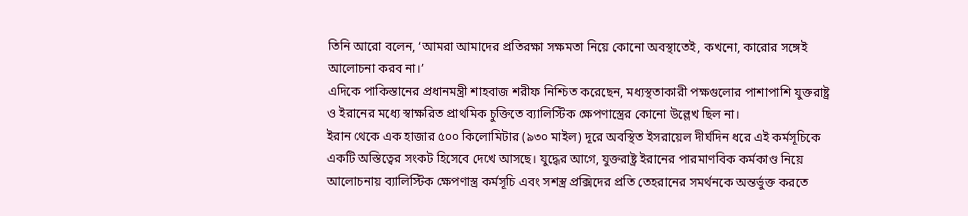তিনি আরো বলেন, ‘আমরা আমাদের প্রতিরক্ষা সক্ষমতা নিয়ে কোনো অবস্থাতেই, কখনো, কারোর সঙ্গেই আলোচনা করব না।’
এদিকে পাকিস্তানের প্রধানমন্ত্রী শাহবাজ শরীফ নিশ্চিত করেছেন, মধ্যস্থতাকারী পক্ষগুলোর পাশাপাশি যুক্তরাষ্ট্র ও ইরানের মধ্যে স্বাক্ষরিত প্রাথমিক চুক্তিতে ব্যালিস্টিক ক্ষেপণাস্ত্রের কোনো উল্লেখ ছিল না।
ইরান থেকে এক হাজার ৫০০ কিলোমিটার (৯৩০ মাইল) দূরে অবস্থিত ইসরায়েল দীর্ঘদিন ধরে এই কর্মসূচিকে একটি অস্তিত্বের সংকট হিসেবে দেখে আসছে। যুদ্ধের আগে, যুক্তরাষ্ট্র ইরানের পারমাণবিক কর্মকাণ্ড নিয়ে আলোচনায় ব্যালিস্টিক ক্ষেপণাস্ত্র কর্মসূচি এবং সশস্ত্র প্রক্সিদের প্রতি তেহরানের সমর্থনকে অন্তর্ভুক্ত করতে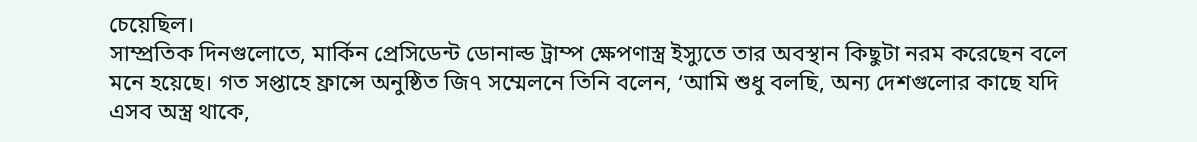চেয়েছিল।
সাম্প্রতিক দিনগুলোতে, মার্কিন প্রেসিডেন্ট ডোনাল্ড ট্রাম্প ক্ষেপণাস্ত্র ইস্যুতে তার অবস্থান কিছুটা নরম করেছেন বলে মনে হয়েছে। গত সপ্তাহে ফ্রান্সে অনুষ্ঠিত জি৭ সম্মেলনে তিনি বলেন, ‘আমি শুধু বলছি, অন্য দেশগুলোর কাছে যদি এসব অস্ত্র থাকে,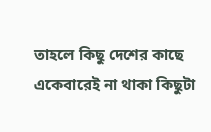তাহলে কিছু দেশের কাছে একেবারেই না থাকা কিছুটা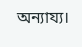অন্যায্য।